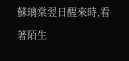蘇璃棠翌日醒來時,看著陌生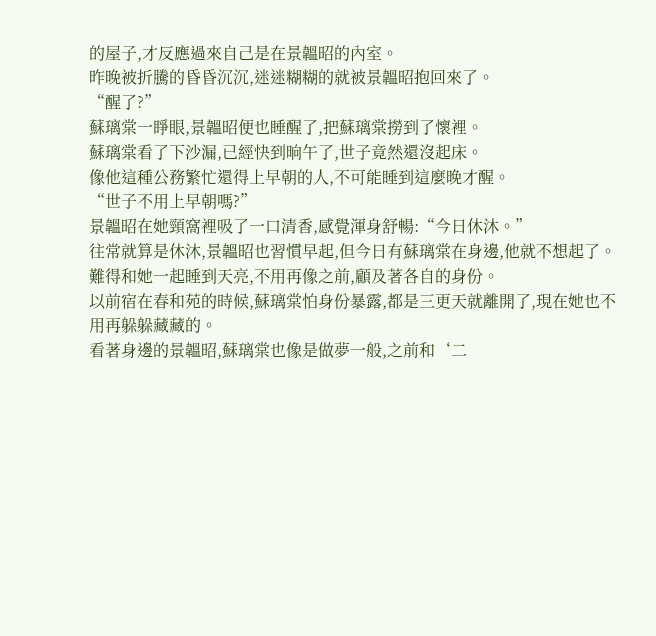的屋子,才反應過來自己是在景韞昭的內室。
昨晚被折騰的昏昏沉沉,迷迷糊糊的就被景韞昭抱回來了。
“醒了?”
蘇璃棠一睜眼,景韞昭便也睡醒了,把蘇璃棠撈到了懷裡。
蘇璃棠看了下沙漏,已經快到晌午了,世子竟然還沒起床。
像他這種公務繁忙還得上早朝的人,不可能睡到這麼晚才醒。
“世子不用上早朝嗎?”
景韞昭在她頸窩裡吸了一口清香,感覺渾身舒暢:“今日休沐。”
往常就算是休沐,景韞昭也習慣早起,但今日有蘇璃棠在身邊,他就不想起了。
難得和她一起睡到天亮,不用再像之前,顧及著各自的身份。
以前宿在春和苑的時候,蘇璃棠怕身份暴露,都是三更天就離開了,現在她也不用再躲躲藏藏的。
看著身邊的景韞昭,蘇璃棠也像是做夢一般,之前和‘二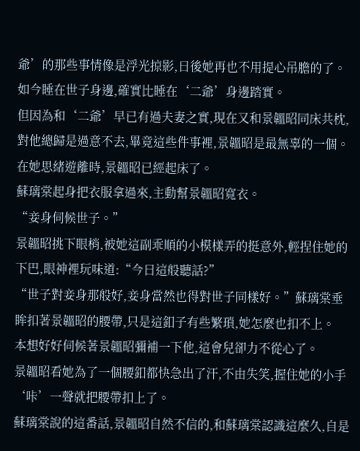爺’的那些事情像是浮光掠影,日後她再也不用提心吊膽的了。
如今睡在世子身邊,確實比睡在‘二爺’身邊踏實。
但因為和‘二爺’早已有過夫妻之實,現在又和景韞昭同床共枕,對他總歸是過意不去,畢竟這些件事裡,景韞昭是最無辜的一個。
在她思緒遊離時,景韞昭已經起床了。
蘇璃棠起身把衣服拿過來,主動幫景韞昭寬衣。
“妾身伺候世子。”
景韞昭挑下眼梢,被她這副乖順的小模樣弄的挺意外,輕捏住她的下巴,眼神裡玩味道:“今日這般聽話?”
“世子對妾身那般好,妾身當然也得對世子同樣好。”蘇璃棠垂眸扣著景韞昭的腰帶,只是這釦子有些繁瑣,她怎麼也扣不上。
本想好好伺候著景韞昭彌補一下他,這會兒卻力不從心了。
景韞昭看她為了一個腰釦都快急出了汗,不由失笑,握住她的小手‘咔’一聲就把腰帶扣上了。
蘇璃棠說的這番話,景韞昭自然不信的,和蘇璃棠認識這麼久,自是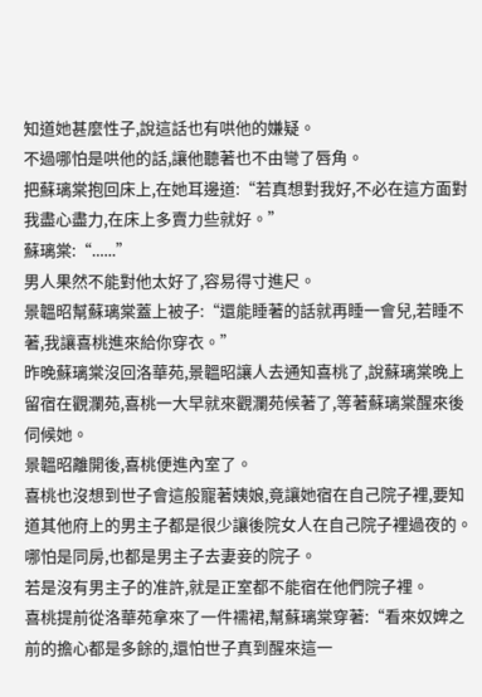知道她甚麼性子,說這話也有哄他的嫌疑。
不過哪怕是哄他的話,讓他聽著也不由彎了唇角。
把蘇璃棠抱回床上,在她耳邊道:“若真想對我好,不必在這方面對我盡心盡力,在床上多賣力些就好。”
蘇璃棠:“......”
男人果然不能對他太好了,容易得寸進尺。
景韞昭幫蘇璃棠蓋上被子:“還能睡著的話就再睡一會兒,若睡不著,我讓喜桃進來給你穿衣。”
昨晚蘇璃棠沒回洛華苑,景韞昭讓人去通知喜桃了,說蘇璃棠晚上留宿在觀瀾苑,喜桃一大早就來觀瀾苑候著了,等著蘇璃棠醒來後伺候她。
景韞昭離開後,喜桃便進內室了。
喜桃也沒想到世子會這般寵著姨娘,竟讓她宿在自己院子裡,要知道其他府上的男主子都是很少讓後院女人在自己院子裡過夜的。
哪怕是同房,也都是男主子去妻妾的院子。
若是沒有男主子的准許,就是正室都不能宿在他們院子裡。
喜桃提前從洛華苑拿來了一件襦裙,幫蘇璃棠穿著:“看來奴婢之前的擔心都是多餘的,還怕世子真到醒來這一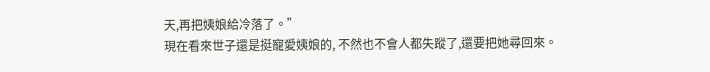天,再把姨娘給冷落了。”
現在看來世子還是挺寵愛姨娘的, 不然也不會人都失蹤了,還要把她尋回來。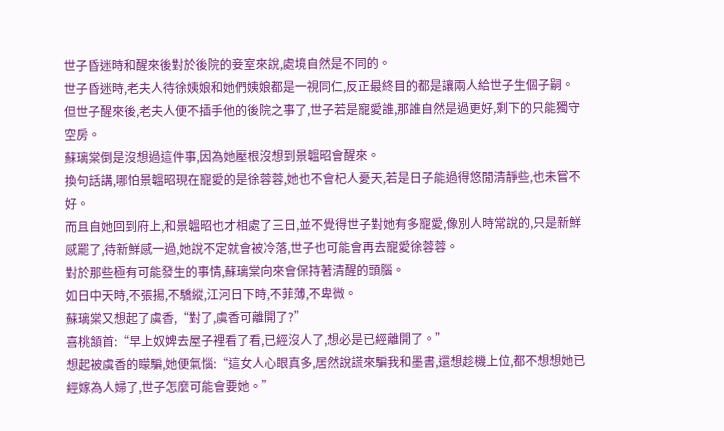世子昏迷時和醒來後對於後院的妾室來說,處境自然是不同的。
世子昏迷時,老夫人待徐姨娘和她們姨娘都是一視同仁,反正最終目的都是讓兩人給世子生個子嗣。
但世子醒來後,老夫人便不插手他的後院之事了,世子若是寵愛誰,那誰自然是過更好,剩下的只能獨守空房。
蘇璃棠倒是沒想過這件事,因為她壓根沒想到景韞昭會醒來。
換句話講,哪怕景韞昭現在寵愛的是徐蓉蓉,她也不會杞人憂天,若是日子能過得悠閒清靜些,也未嘗不好。
而且自她回到府上,和景韞昭也才相處了三日,並不覺得世子對她有多寵愛,像別人時常說的,只是新鮮感罷了,待新鮮感一過,她說不定就會被冷落,世子也可能會再去寵愛徐蓉蓉。
對於那些極有可能發生的事情,蘇璃棠向來會保持著清醒的頭腦。
如日中天時,不張揚,不驕縱,江河日下時,不菲薄,不卑微。
蘇璃棠又想起了虞香,“對了,虞香可離開了?”
喜桃頷首:“早上奴婢去屋子裡看了看,已經沒人了,想必是已經離開了。”
想起被虞香的矇騙,她便氣惱:“這女人心眼真多,居然說謊來騙我和墨書,還想趁機上位,都不想想她已經嫁為人婦了,世子怎麼可能會要她。”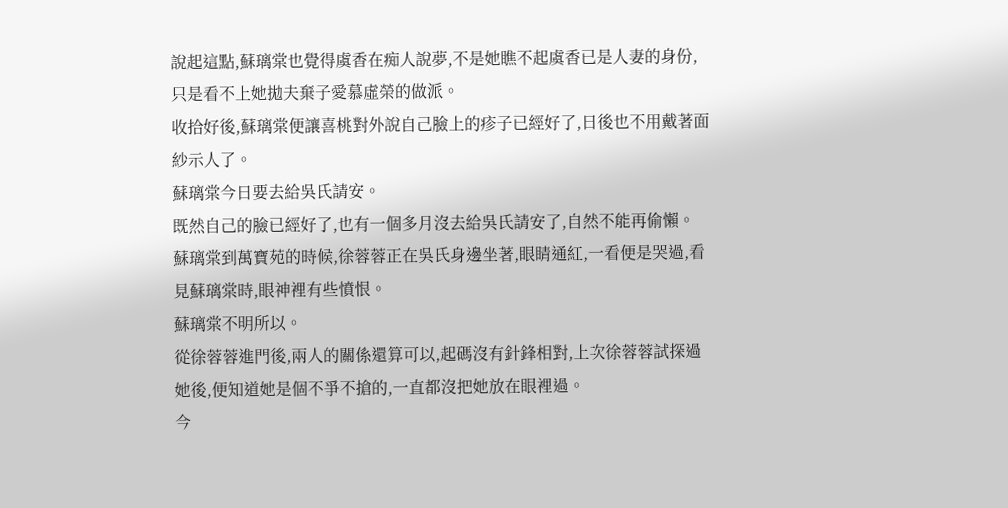說起這點,蘇璃棠也覺得虞香在痴人說夢,不是她瞧不起虞香已是人妻的身份,只是看不上她拋夫棄子愛慕虛榮的做派。
收拾好後,蘇璃棠便讓喜桃對外說自己臉上的疹子已經好了,日後也不用戴著面紗示人了。
蘇璃棠今日要去給吳氏請安。
既然自己的臉已經好了,也有一個多月沒去給吳氏請安了,自然不能再偷懶。
蘇璃棠到萬寶苑的時候,徐蓉蓉正在吳氏身邊坐著,眼睛通紅,一看便是哭過,看見蘇璃棠時,眼神裡有些憤恨。
蘇璃棠不明所以。
從徐蓉蓉進門後,兩人的關係還算可以,起碼沒有針鋒相對,上次徐蓉蓉試探過她後,便知道她是個不爭不搶的,一直都沒把她放在眼裡過。
今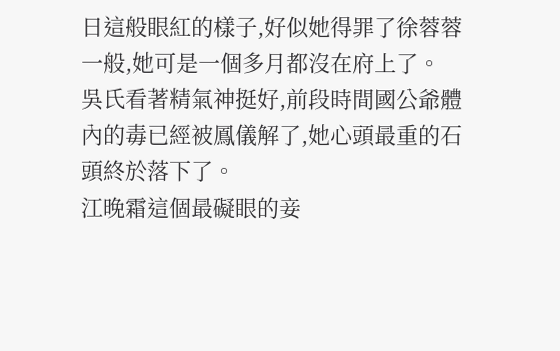日這般眼紅的樣子,好似她得罪了徐蓉蓉一般,她可是一個多月都沒在府上了。
吳氏看著精氣神挺好,前段時間國公爺體內的毒已經被鳳儀解了,她心頭最重的石頭終於落下了。
江晚霜這個最礙眼的妾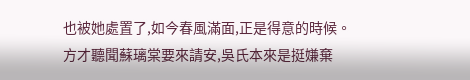也被她處置了,如今春風滿面,正是得意的時候。
方才聽聞蘇璃棠要來請安,吳氏本來是挺嫌棄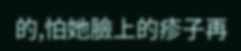的,怕她臉上的疹子再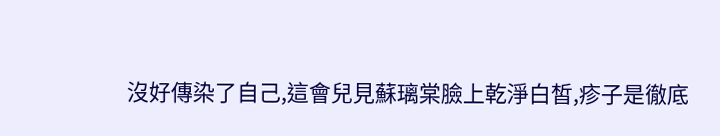沒好傳染了自己,這會兒見蘇璃棠臉上乾淨白皙,疹子是徹底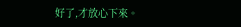好了,才放心下來。